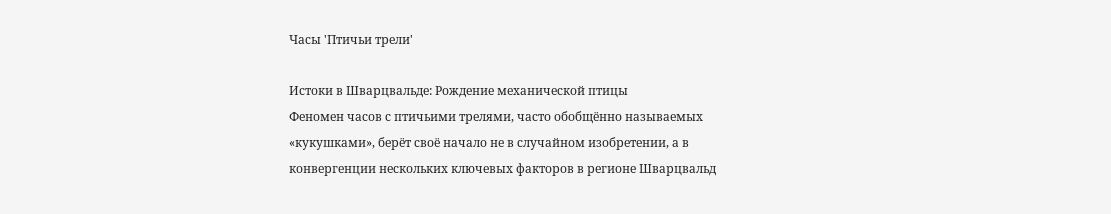Часы 'Птичьи трели'

Истоки в Шварцвальде: Рождение механической птицы
Феномен часов с птичьими трелями, часто обобщённо называемых «кукушками», берёт своё начало не в случайном изобретении, а в конвергенции нескольких ключевых факторов в регионе Шварцвальд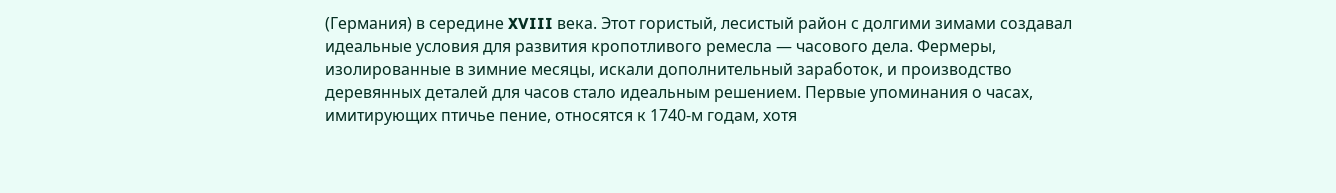(Германия) в середине XVIII века. Этот гористый, лесистый район с долгими зимами создавал идеальные условия для развития кропотливого ремесла — часового дела. Фермеры, изолированные в зимние месяцы, искали дополнительный заработок, и производство деревянных деталей для часов стало идеальным решением. Первые упоминания о часах, имитирующих птичье пение, относятся к 1740-м годам, хотя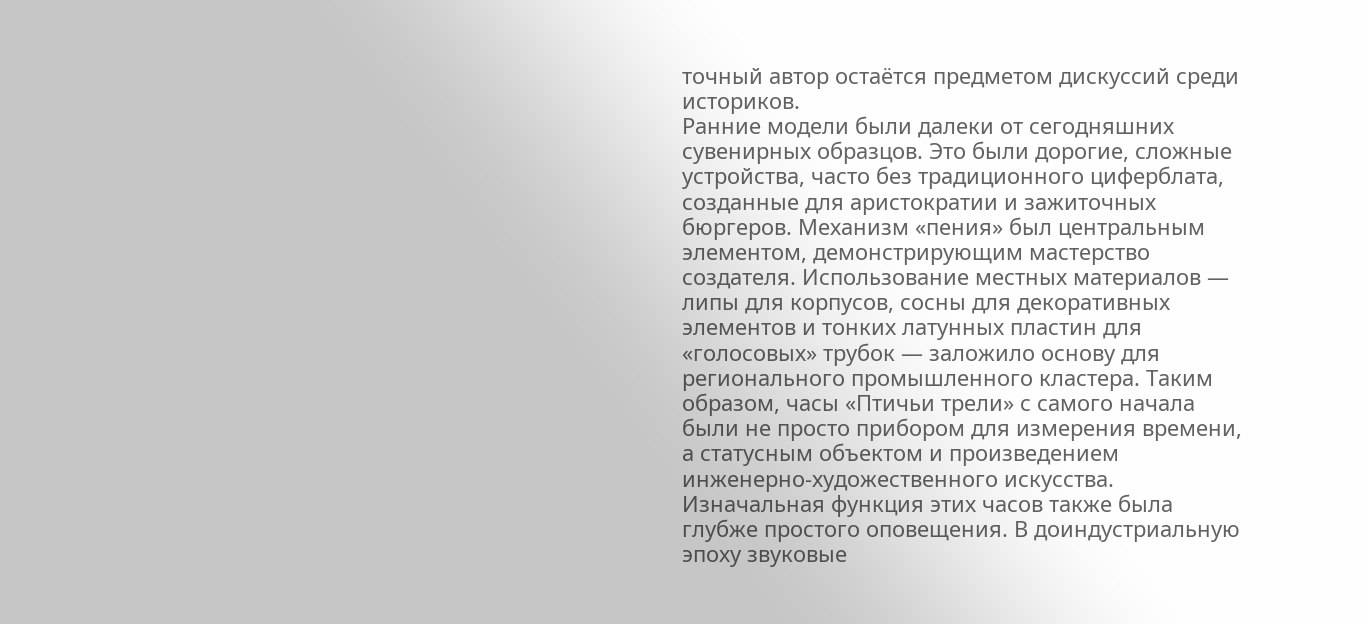точный автор остаётся предметом дискуссий среди историков.
Ранние модели были далеки от сегодняшних сувенирных образцов. Это были дорогие, сложные устройства, часто без традиционного циферблата, созданные для аристократии и зажиточных бюргеров. Механизм «пения» был центральным элементом, демонстрирующим мастерство создателя. Использование местных материалов — липы для корпусов, сосны для декоративных элементов и тонких латунных пластин для «голосовых» трубок — заложило основу для регионального промышленного кластера. Таким образом, часы «Птичьи трели» с самого начала были не просто прибором для измерения времени, а статусным объектом и произведением инженерно-художественного искусства.
Изначальная функция этих часов также была глубже простого оповещения. В доиндустриальную эпоху звуковые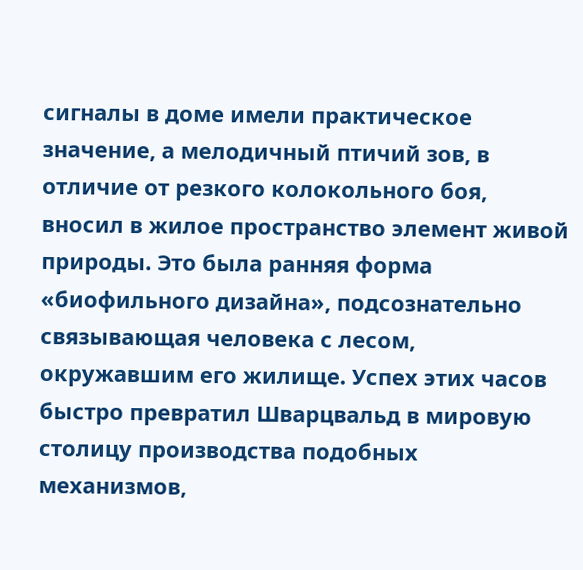сигналы в доме имели практическое значение, а мелодичный птичий зов, в отличие от резкого колокольного боя, вносил в жилое пространство элемент живой природы. Это была ранняя форма «биофильного дизайна», подсознательно связывающая человека с лесом, окружавшим его жилище. Успех этих часов быстро превратил Шварцвальд в мировую столицу производства подобных механизмов,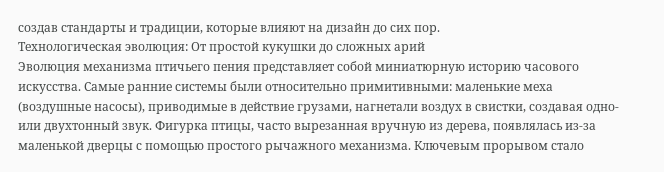создав стандарты и традиции, которые влияют на дизайн до сих пор.
Технологическая эволюция: От простой кукушки до сложных арий
Эволюция механизма птичьего пения представляет собой миниатюрную историю часового искусства. Самые ранние системы были относительно примитивными: маленькие меха (воздушные насосы), приводимые в действие грузами, нагнетали воздух в свистки, создавая одно- или двухтонный звук. Фигурка птицы, часто вырезанная вручную из дерева, появлялась из-за маленькой дверцы с помощью простого рычажного механизма. Ключевым прорывом стало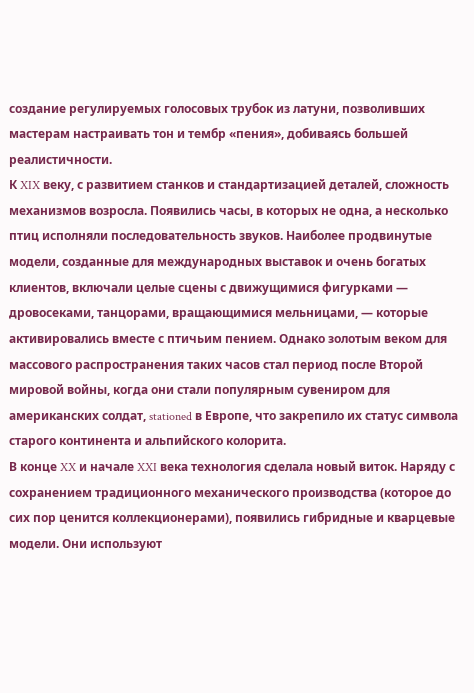создание регулируемых голосовых трубок из латуни, позволивших мастерам настраивать тон и тембр «пения», добиваясь большей реалистичности.
К XIX веку, с развитием станков и стандартизацией деталей, сложность механизмов возросла. Появились часы, в которых не одна, а несколько птиц исполняли последовательность звуков. Наиболее продвинутые модели, созданные для международных выставок и очень богатых клиентов, включали целые сцены с движущимися фигурками — дровосеками, танцорами, вращающимися мельницами, — которые активировались вместе с птичьим пением. Однако золотым веком для массового распространения таких часов стал период после Второй мировой войны, когда они стали популярным сувениром для американских солдат, stationed в Европе, что закрепило их статус символа старого континента и альпийского колорита.
В конце XX и начале XXI века технология сделала новый виток. Наряду с сохранением традиционного механического производства (которое до сих пор ценится коллекционерами), появились гибридные и кварцевые модели. Они используют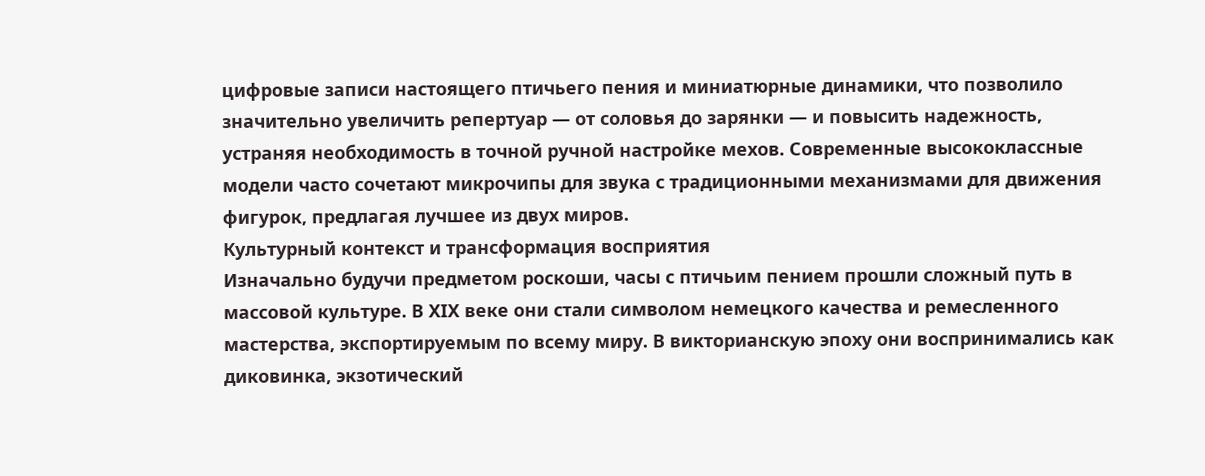цифровые записи настоящего птичьего пения и миниатюрные динамики, что позволило значительно увеличить репертуар — от соловья до зарянки — и повысить надежность, устраняя необходимость в точной ручной настройке мехов. Современные высококлассные модели часто сочетают микрочипы для звука с традиционными механизмами для движения фигурок, предлагая лучшее из двух миров.
Культурный контекст и трансформация восприятия
Изначально будучи предметом роскоши, часы с птичьим пением прошли сложный путь в массовой культуре. В XIX веке они стали символом немецкого качества и ремесленного мастерства, экспортируемым по всему миру. В викторианскую эпоху они воспринимались как диковинка, экзотический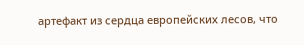артефакт из сердца европейских лесов, что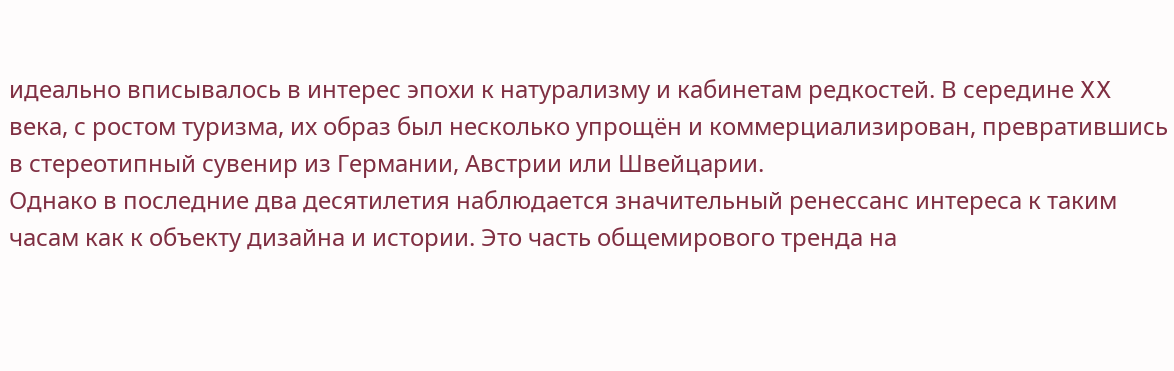идеально вписывалось в интерес эпохи к натурализму и кабинетам редкостей. В середине XX века, с ростом туризма, их образ был несколько упрощён и коммерциализирован, превратившись в стереотипный сувенир из Германии, Австрии или Швейцарии.
Однако в последние два десятилетия наблюдается значительный ренессанс интереса к таким часам как к объекту дизайна и истории. Это часть общемирового тренда на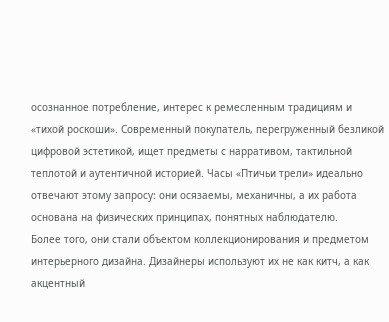осознанное потребление, интерес к ремесленным традициям и «тихой роскоши». Современный покупатель, перегруженный безликой цифровой эстетикой, ищет предметы с нарративом, тактильной теплотой и аутентичной историей. Часы «Птичьи трели» идеально отвечают этому запросу: они осязаемы, механичны, а их работа основана на физических принципах, понятных наблюдателю.
Более того, они стали объектом коллекционирования и предметом интерьерного дизайна. Дизайнеры используют их не как китч, а как акцентный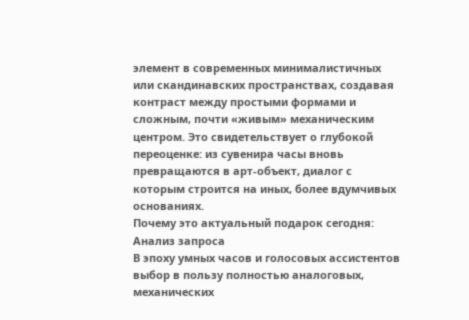элемент в современных минималистичных или скандинавских пространствах, создавая контраст между простыми формами и сложным, почти «живым» механическим центром. Это свидетельствует о глубокой переоценке: из сувенира часы вновь превращаются в арт-объект, диалог с которым строится на иных, более вдумчивых основаниях.
Почему это актуальный подарок сегодня: Анализ запроса
В эпоху умных часов и голосовых ассистентов выбор в пользу полностью аналоговых, механических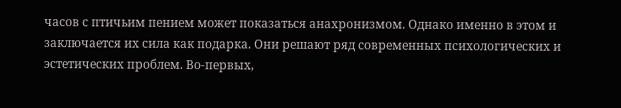часов с птичьим пением может показаться анахронизмом. Однако именно в этом и заключается их сила как подарка. Они решают ряд современных психологических и эстетических проблем. Во-первых,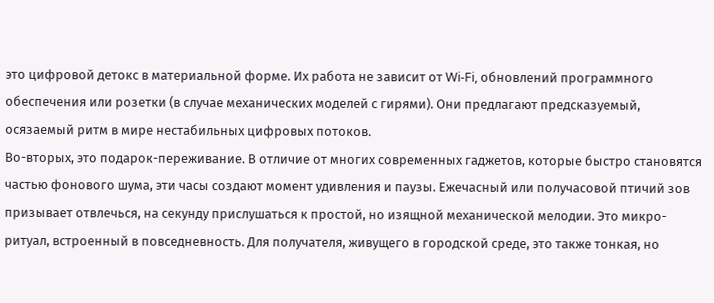это цифровой детокс в материальной форме. Их работа не зависит от Wi-Fi, обновлений программного обеспечения или розетки (в случае механических моделей с гирями). Они предлагают предсказуемый, осязаемый ритм в мире нестабильных цифровых потоков.
Во-вторых, это подарок-переживание. В отличие от многих современных гаджетов, которые быстро становятся частью фонового шума, эти часы создают момент удивления и паузы. Ежечасный или получасовой птичий зов призывает отвлечься, на секунду прислушаться к простой, но изящной механической мелодии. Это микро-ритуал, встроенный в повседневность. Для получателя, живущего в городской среде, это также тонкая, но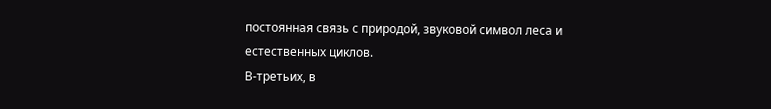постоянная связь с природой, звуковой символ леса и естественных циклов.
В-третьих, в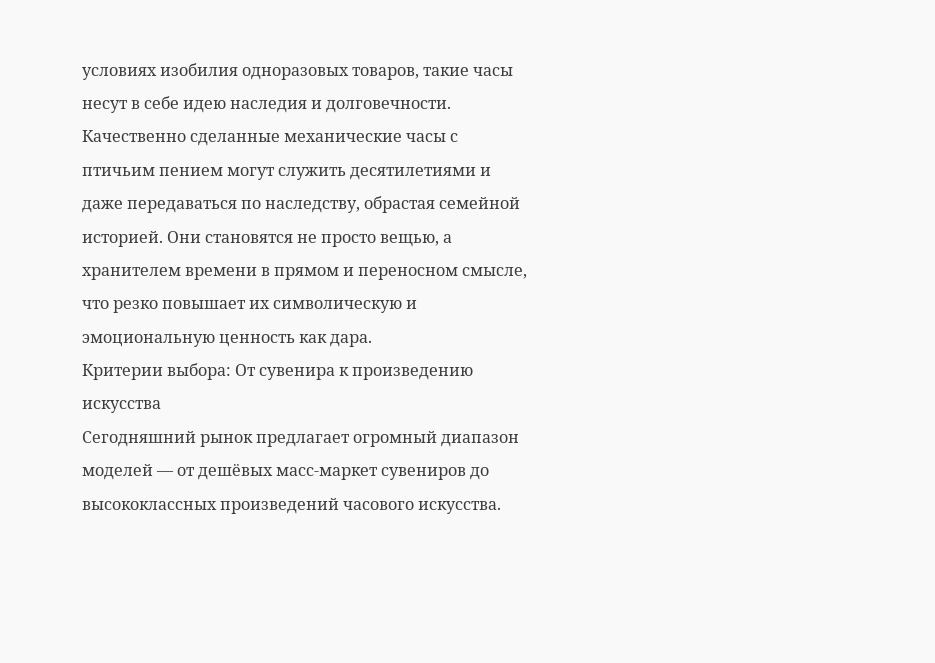условиях изобилия одноразовых товаров, такие часы несут в себе идею наследия и долговечности. Качественно сделанные механические часы с птичьим пением могут служить десятилетиями и даже передаваться по наследству, обрастая семейной историей. Они становятся не просто вещью, а хранителем времени в прямом и переносном смысле, что резко повышает их символическую и эмоциональную ценность как дара.
Критерии выбора: От сувенира к произведению искусства
Сегодняшний рынок предлагает огромный диапазон моделей — от дешёвых масс-маркет сувениров до высококлассных произведений часового искусства.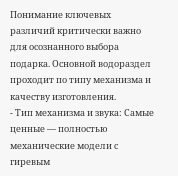Понимание ключевых различий критически важно для осознанного выбора подарка. Основной водораздел проходит по типу механизма и качеству изготовления.
- Тип механизма и звука: Самые ценные — полностью механические модели с гиревым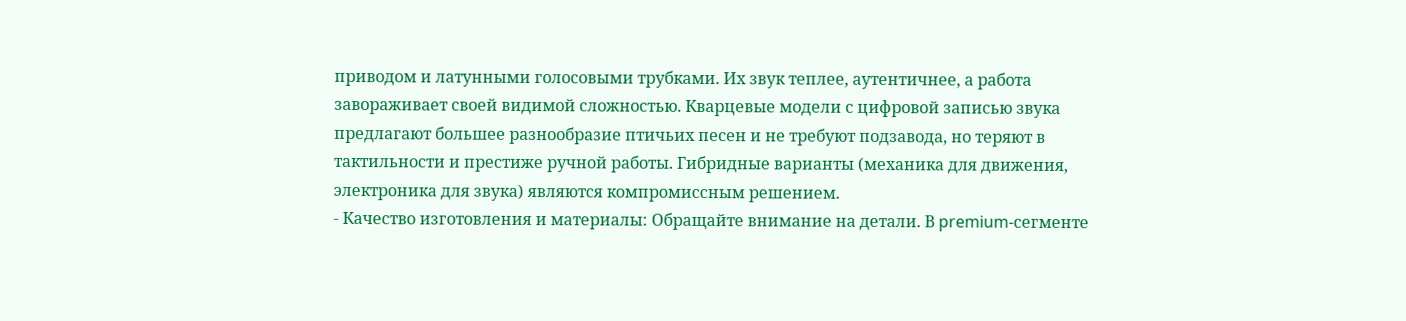приводом и латунными голосовыми трубками. Их звук теплее, аутентичнее, а работа завораживает своей видимой сложностью. Кварцевые модели с цифровой записью звука предлагают большее разнообразие птичьих песен и не требуют подзавода, но теряют в тактильности и престиже ручной работы. Гибридные варианты (механика для движения, электроника для звука) являются компромиссным решением.
- Качество изготовления и материалы: Обращайте внимание на детали. В premium-сегменте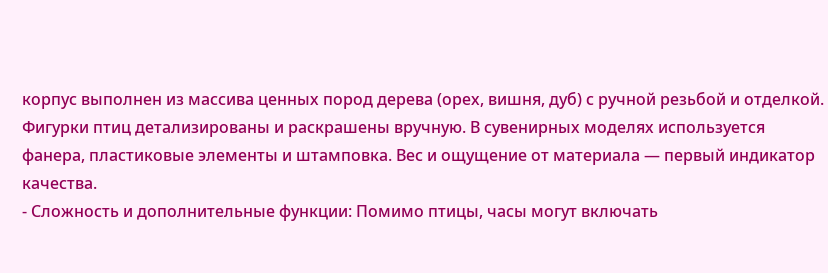корпус выполнен из массива ценных пород дерева (орех, вишня, дуб) с ручной резьбой и отделкой. Фигурки птиц детализированы и раскрашены вручную. В сувенирных моделях используется фанера, пластиковые элементы и штамповка. Вес и ощущение от материала — первый индикатор качества.
- Сложность и дополнительные функции: Помимо птицы, часы могут включать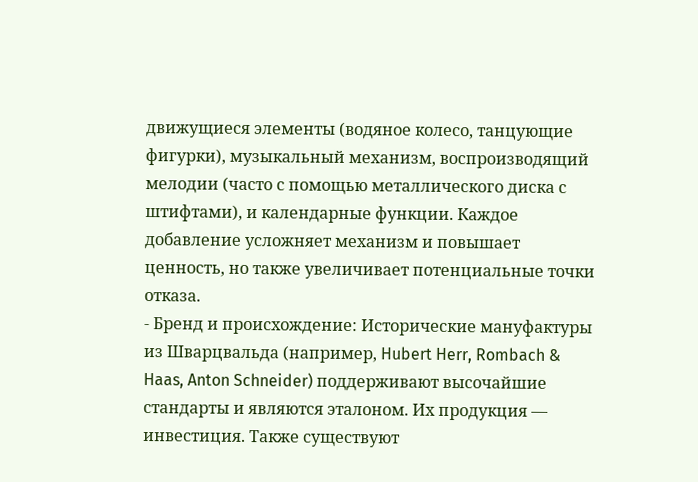движущиеся элементы (водяное колесо, танцующие фигурки), музыкальный механизм, воспроизводящий мелодии (часто с помощью металлического диска с штифтами), и календарные функции. Каждое добавление усложняет механизм и повышает ценность, но также увеличивает потенциальные точки отказа.
- Бренд и происхождение: Исторические мануфактуры из Шварцвальда (например, Hubert Herr, Rombach & Haas, Anton Schneider) поддерживают высочайшие стандарты и являются эталоном. Их продукция — инвестиция. Также существуют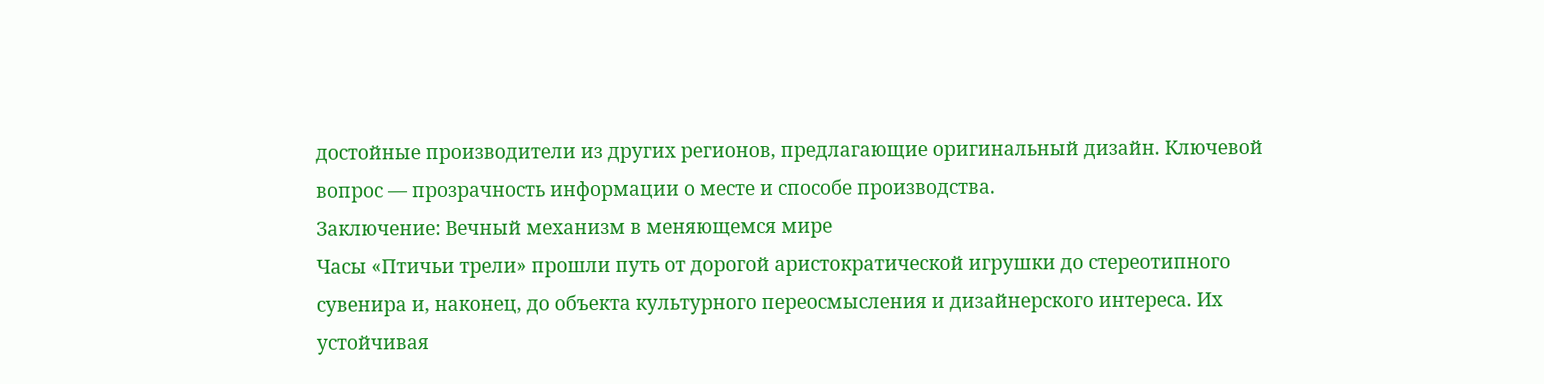достойные производители из других регионов, предлагающие оригинальный дизайн. Ключевой вопрос — прозрачность информации о месте и способе производства.
Заключение: Вечный механизм в меняющемся мире
Часы «Птичьи трели» прошли путь от дорогой аристократической игрушки до стереотипного сувенира и, наконец, до объекта культурного переосмысления и дизайнерского интереса. Их устойчивая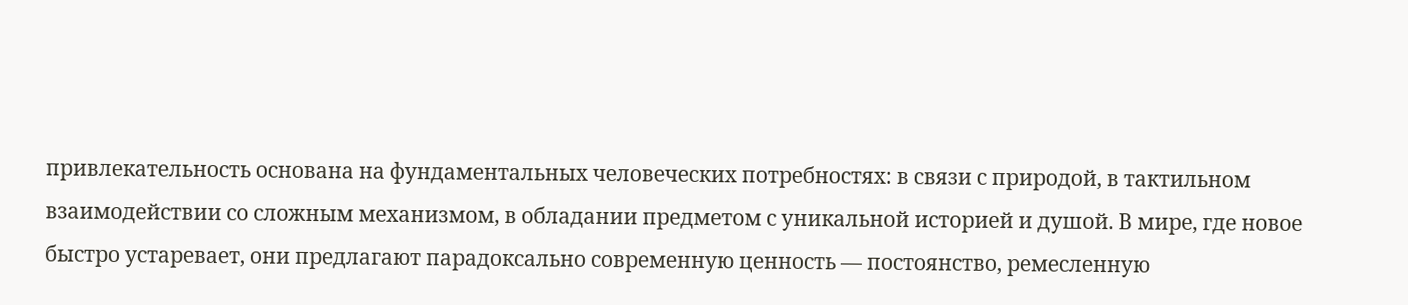привлекательность основана на фундаментальных человеческих потребностях: в связи с природой, в тактильном взаимодействии со сложным механизмом, в обладании предметом с уникальной историей и душой. В мире, где новое быстро устаревает, они предлагают парадоксально современную ценность — постоянство, ремесленную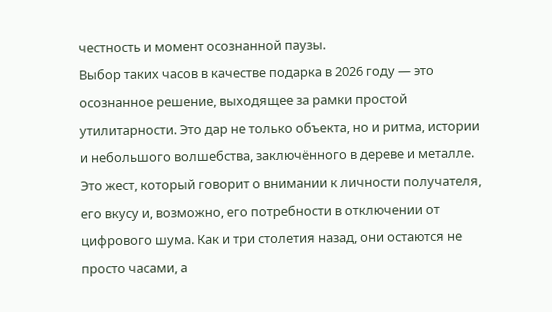честность и момент осознанной паузы.
Выбор таких часов в качестве подарка в 2026 году — это осознанное решение, выходящее за рамки простой утилитарности. Это дар не только объекта, но и ритма, истории и небольшого волшебства, заключённого в дереве и металле. Это жест, который говорит о внимании к личности получателя, его вкусу и, возможно, его потребности в отключении от цифрового шума. Как и три столетия назад, они остаются не просто часами, а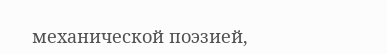механической поэзией,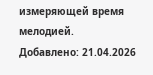измеряющей время мелодией.
Добавлено: 21.04.2026